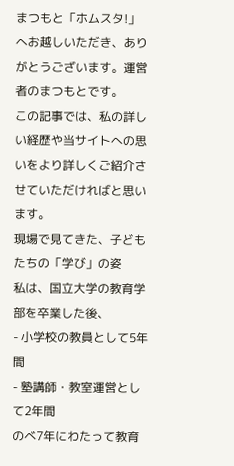まつもと「ホムスタ!」へお越しいただき、ありがとうございます。運営者のまつもとです。
この記事では、私の詳しい経歴や当サイトへの思いをより詳しくご紹介させていただければと思います。
現場で見てきた、子どもたちの「学び」の姿
私は、国立大学の教育学部を卒業した後、
- 小学校の教員として5年間
- 塾講師・教室運営として2年間
のべ7年にわたって教育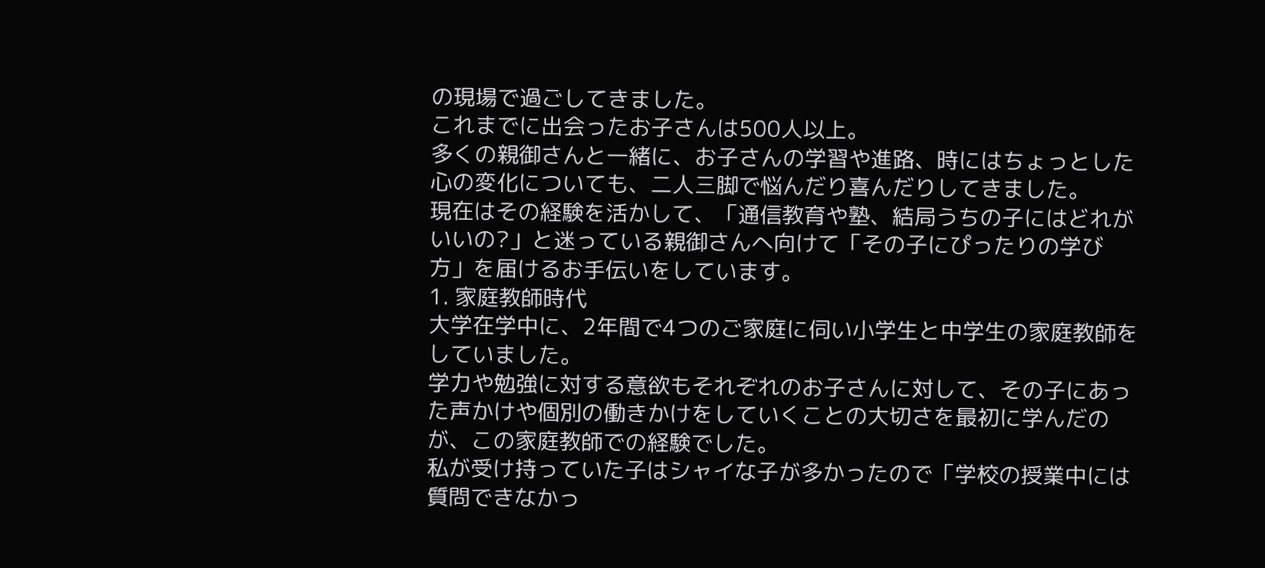の現場で過ごしてきました。
これまでに出会ったお子さんは500人以上。
多くの親御さんと一緒に、お子さんの学習や進路、時にはちょっとした心の変化についても、二人三脚で悩んだり喜んだりしてきました。
現在はその経験を活かして、「通信教育や塾、結局うちの子にはどれがいいの?」と迷っている親御さんへ向けて「その子にぴったりの学び方」を届けるお手伝いをしています。
1. 家庭教師時代
大学在学中に、2年間で4つのご家庭に伺い小学生と中学生の家庭教師をしていました。
学力や勉強に対する意欲もそれぞれのお子さんに対して、その子にあった声かけや個別の働きかけをしていくことの大切さを最初に学んだのが、この家庭教師での経験でした。
私が受け持っていた子はシャイな子が多かったので「学校の授業中には質問できなかっ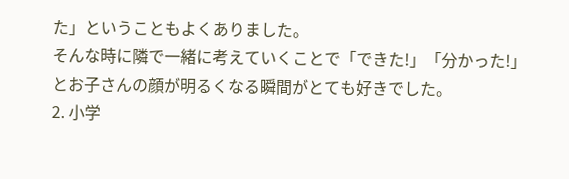た」ということもよくありました。
そんな時に隣で一緒に考えていくことで「できた!」「分かった!」とお子さんの顔が明るくなる瞬間がとても好きでした。
2. 小学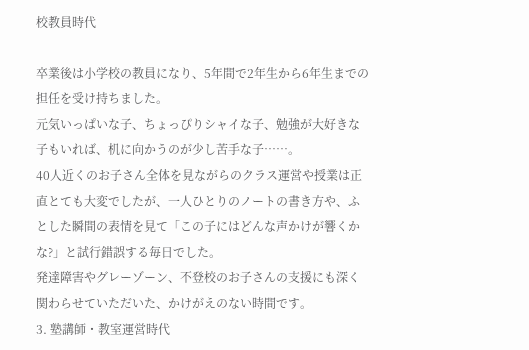校教員時代

卒業後は小学校の教員になり、5年間で2年生から6年生までの担任を受け持ちました。
元気いっぱいな子、ちょっぴりシャイな子、勉強が大好きな子もいれば、机に向かうのが少し苦手な子……。
40人近くのお子さん全体を見ながらのクラス運営や授業は正直とても大変でしたが、一人ひとりのノートの書き方や、ふとした瞬間の表情を見て「この子にはどんな声かけが響くかな?」と試行錯誤する毎日でした。
発達障害やグレーゾーン、不登校のお子さんの支援にも深く関わらせていただいた、かけがえのない時間です。
3. 塾講師・教室運営時代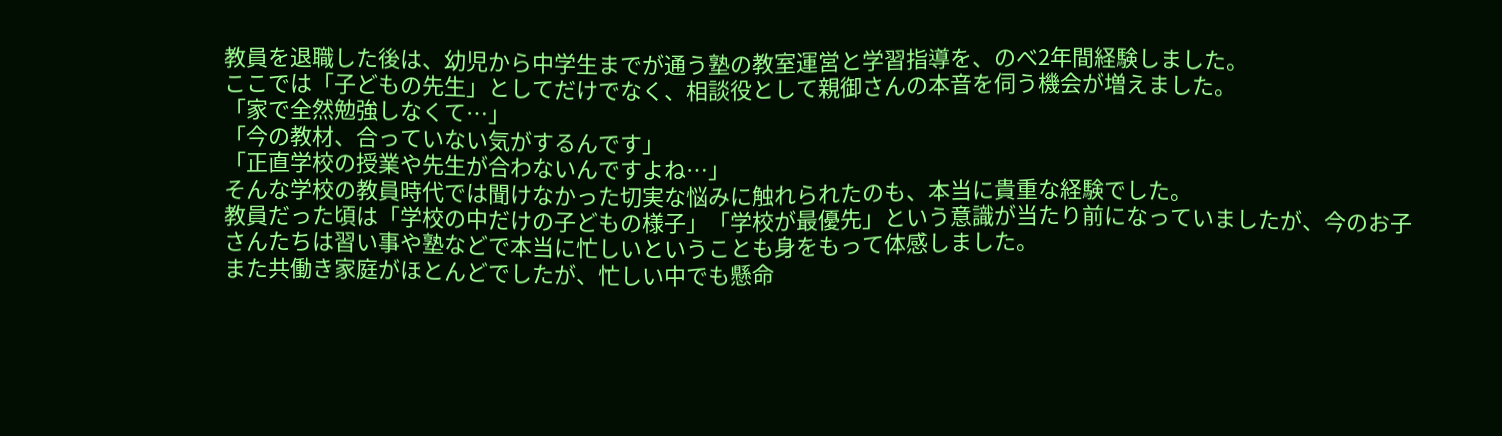教員を退職した後は、幼児から中学生までが通う塾の教室運営と学習指導を、のべ2年間経験しました。
ここでは「子どもの先生」としてだけでなく、相談役として親御さんの本音を伺う機会が増えました。
「家で全然勉強しなくて…」
「今の教材、合っていない気がするんです」
「正直学校の授業や先生が合わないんですよね…」
そんな学校の教員時代では聞けなかった切実な悩みに触れられたのも、本当に貴重な経験でした。
教員だった頃は「学校の中だけの子どもの様子」「学校が最優先」という意識が当たり前になっていましたが、今のお子さんたちは習い事や塾などで本当に忙しいということも身をもって体感しました。
また共働き家庭がほとんどでしたが、忙しい中でも懸命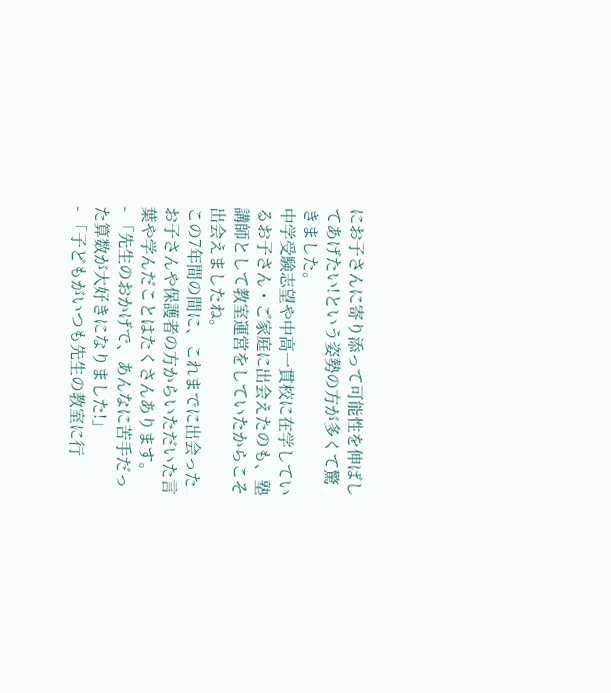にお子さんに寄り添って可能性を伸ばしてあげたい!という姿勢の方が多くて驚きました。
中学受験志望や中高一貫校に在学しているお子さん・ご家庭に出会えたのも、塾講師として教室運営をしていたからこそ出会えましたね。
この7年間の間に、これまでに出会ったお子さんや保護者の方からいただいた言葉や学んだことはたくさんあります。
- 「先生のおかげで、あんなに苦手だった算数が大好きになりました!」
- 「子どもがいつも先生の教室に行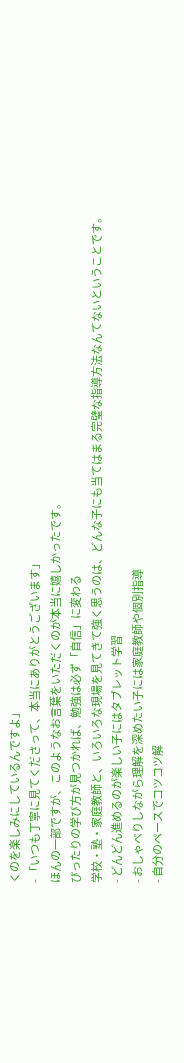くのを楽しみにしているんですよ」
- 「いつも丁寧に見てくださって、本当にありがとうございます」
ほんの一部ですが、このようなお言葉をいただくのが本当に嬉しかったです。
ぴったりの学び方が見つかれば、勉強は必ず「自信」に変わる
学校・塾・家庭教師と、いろいろな現場を見てきて強く思うのは、どんな子にも当てはまる完璧な指導方法なんてないということです。
- どんどん進めるのが楽しい子にはタブレット学習
- おしゃべりしながら理解を深めたい子には家庭教師や個別指導
- 自分のペースでコツコツ解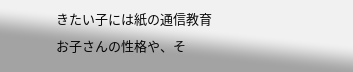きたい子には紙の通信教育
お子さんの性格や、そ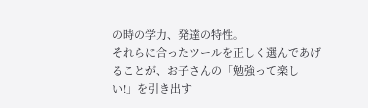の時の学力、発達の特性。
それらに合ったツールを正しく選んであげることが、お子さんの「勉強って楽しい!」を引き出す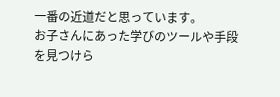一番の近道だと思っています。
お子さんにあった学びのツールや手段を見つけら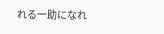れる一助になれ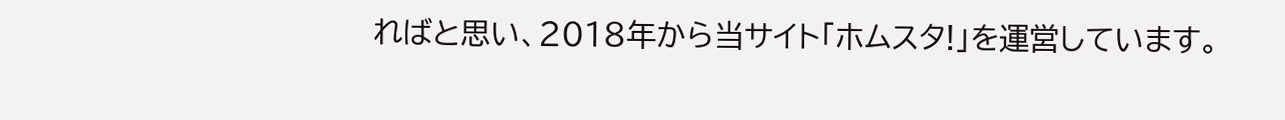ればと思い、2018年から当サイト「ホムスタ!」を運営しています。